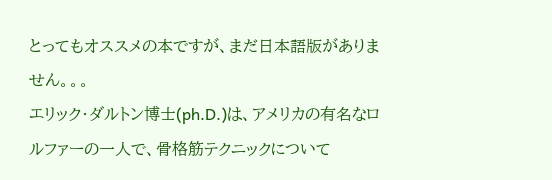とってもオススメの本ですが、まだ日本語版がありません。。。
エリック・ダルトン博士(ph.D.)は、アメリカの有名なロルファーの一人で、骨格筋テクニックについて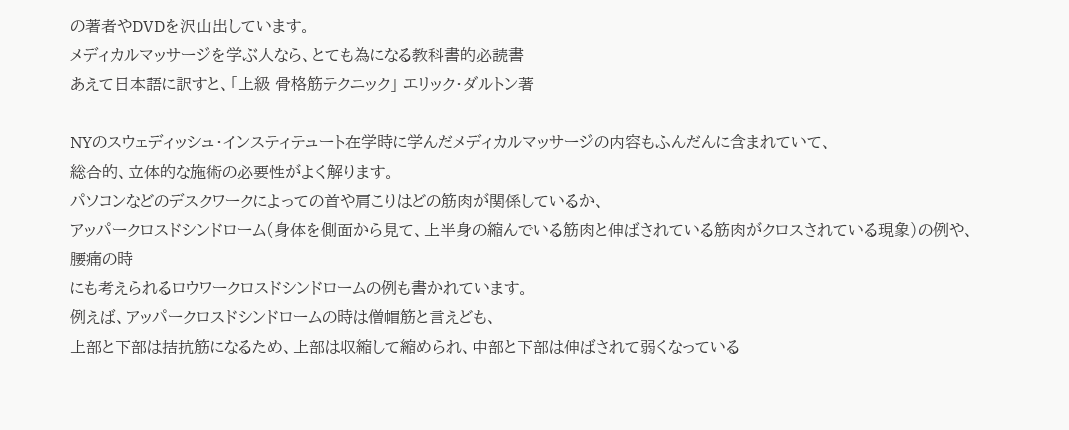の著者やDVDを沢山出しています。
メディカルマッサージを学ぶ人なら、とても為になる教科書的必読書
あえて日本語に訳すと、「上級 骨格筋テクニック」 エリック・ダルトン著

NYのスウェディッシュ・インスティテュート在学時に学んだメディカルマッサージの内容もふんだんに含まれていて、
総合的、立体的な施術の必要性がよく解ります。
パソコンなどのデスクワークによっての首や肩こりはどの筋肉が関係しているか、
アッパークロスドシンドローム(身体を側面から見て、上半身の縮んでいる筋肉と伸ばされている筋肉がクロスされている現象)の例や、
腰痛の時
にも考えられるロウワークロスドシンドロームの例も書かれています。
例えば、アッパークロスドシンドロームの時は僧帽筋と言えども、
上部と下部は拮抗筋になるため、上部は収縮して縮められ、中部と下部は伸ばされて弱くなっている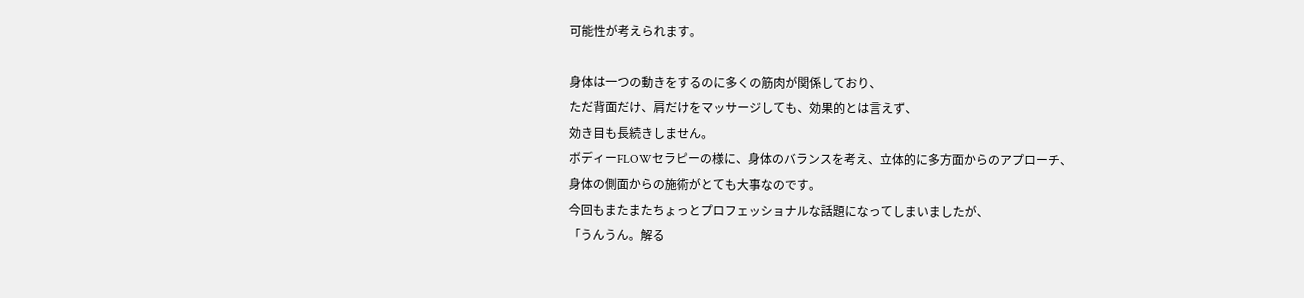可能性が考えられます。

身体は一つの動きをするのに多くの筋肉が関係しており、
ただ背面だけ、肩だけをマッサージしても、効果的とは言えず、
効き目も長続きしません。
ボディーFLOWセラピーの様に、身体のバランスを考え、立体的に多方面からのアプローチ、
身体の側面からの施術がとても大事なのです。
今回もまたまたちょっとプロフェッショナルな話題になってしまいましたが、
「うんうん。解る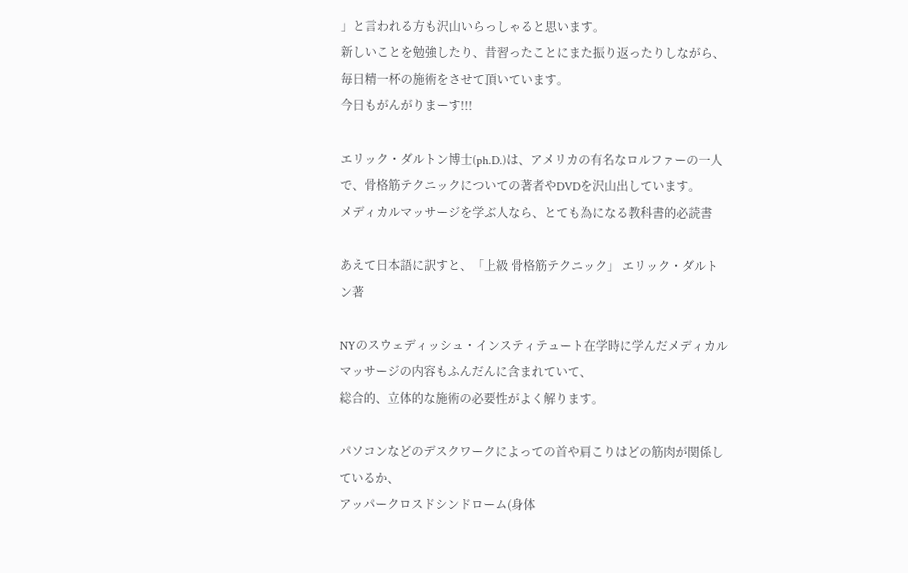」と言われる方も沢山いらっしゃると思います。
新しいことを勉強したり、昔習ったことにまた振り返ったりしながら、毎日精一杯の施術をさせて頂いています。
今日もがんがりまーす!!!

エリック・ダルトン博士(ph.D.)は、アメリカの有名なロルファーの一人で、骨格筋テクニックについての著者やDVDを沢山出しています。
メディカルマッサージを学ぶ人なら、とても為になる教科書的必読書

あえて日本語に訳すと、「上級 骨格筋テクニック」 エリック・ダルトン著

NYのスウェディッシュ・インスティテュート在学時に学んだメディカルマッサージの内容もふんだんに含まれていて、
総合的、立体的な施術の必要性がよく解ります。

パソコンなどのデスクワークによっての首や肩こりはどの筋肉が関係しているか、
アッパークロスドシンドローム(身体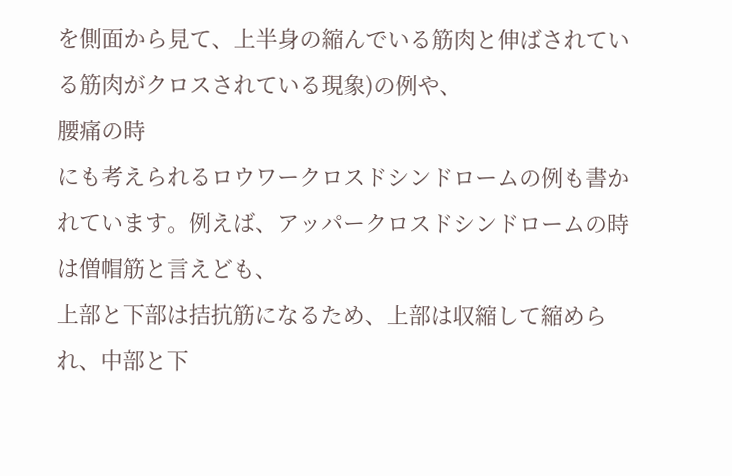を側面から見て、上半身の縮んでいる筋肉と伸ばされている筋肉がクロスされている現象)の例や、
腰痛の時
にも考えられるロウワークロスドシンドロームの例も書かれています。例えば、アッパークロスドシンドロームの時は僧帽筋と言えども、
上部と下部は拮抗筋になるため、上部は収縮して縮められ、中部と下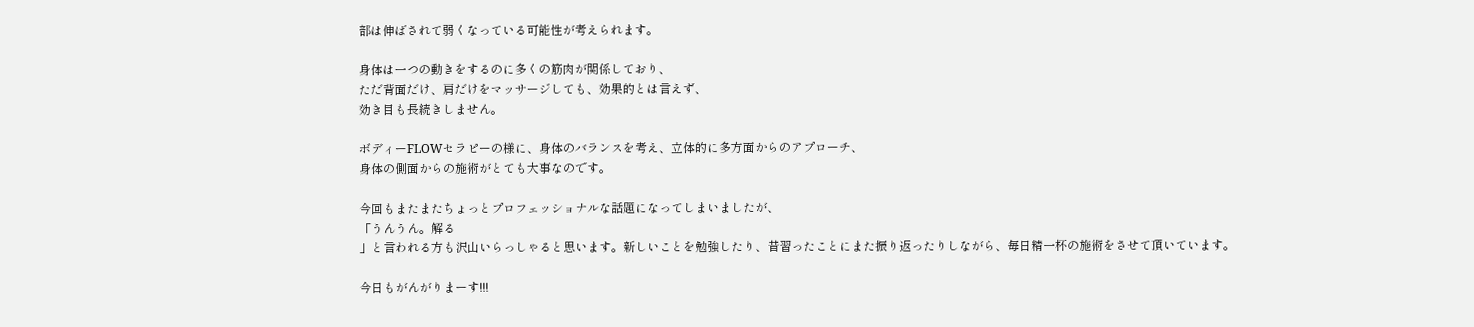部は伸ばされて弱くなっている可能性が考えられます。

身体は一つの動きをするのに多くの筋肉が関係しており、
ただ背面だけ、肩だけをマッサージしても、効果的とは言えず、
効き目も長続きしません。

ボディーFLOWセラピーの様に、身体のバランスを考え、立体的に多方面からのアプローチ、
身体の側面からの施術がとても大事なのです。

今回もまたまたちょっとプロフェッショナルな話題になってしまいましたが、
「うんうん。解る
」と言われる方も沢山いらっしゃると思います。新しいことを勉強したり、昔習ったことにまた振り返ったりしながら、毎日精一杯の施術をさせて頂いています。

今日もがんがりまーす!!!